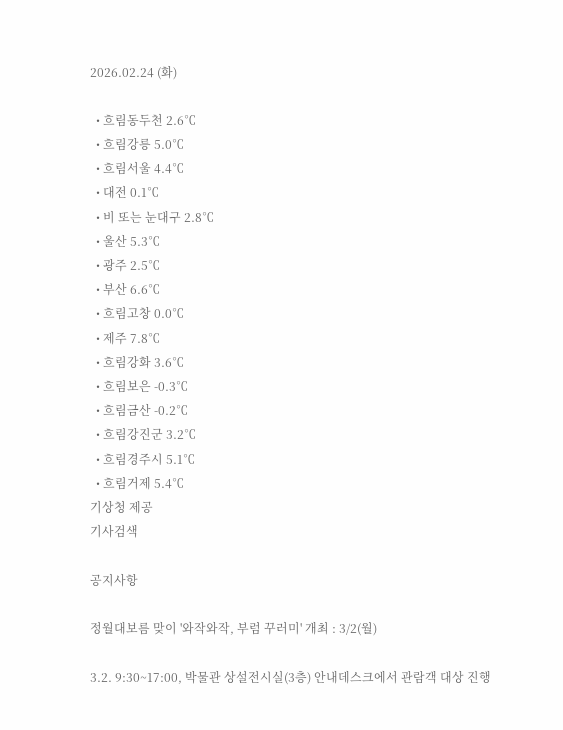2026.02.24 (화)

  • 흐림동두천 2.6℃
  • 흐림강릉 5.0℃
  • 흐림서울 4.4℃
  • 대전 0.1℃
  • 비 또는 눈대구 2.8℃
  • 울산 5.3℃
  • 광주 2.5℃
  • 부산 6.6℃
  • 흐림고창 0.0℃
  • 제주 7.8℃
  • 흐림강화 3.6℃
  • 흐림보은 -0.3℃
  • 흐림금산 -0.2℃
  • 흐림강진군 3.2℃
  • 흐림경주시 5.1℃
  • 흐림거제 5.4℃
기상청 제공
기사검색

공지사항

정월대보름 맞이 '와작와작, 부럼 꾸러미' 개최 : 3/2(월)

3.2. 9:30~17:00, 박물관 상설전시실(3층) 안내데스크에서 관람객 대상 진행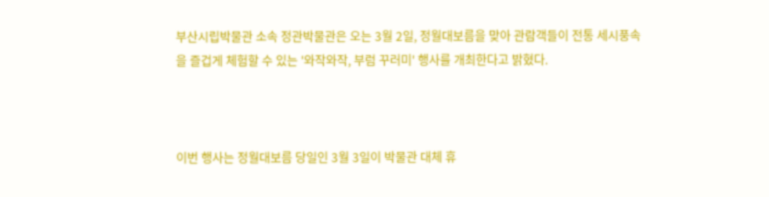부산시립박물관 소속 정관박물관은 오는 3월 2일, 정월대보름을 맞아 관람객들이 전통 세시풍속을 즐겁게 체험할 수 있는 '와작와작, 부럼 꾸러미' 행사를 개최한다고 밝혔다.



이번 행사는 정월대보름 당일인 3월 3일이 박물관 대체 휴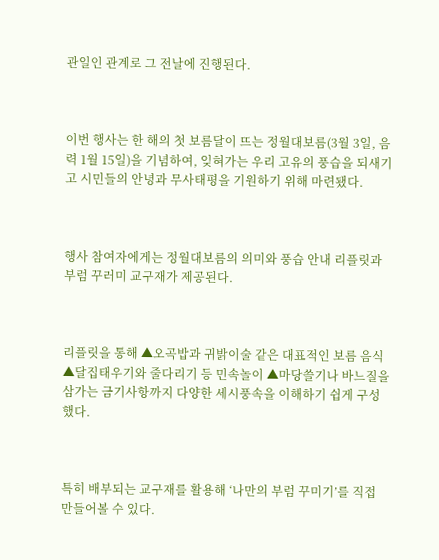관일인 관계로 그 전날에 진행된다.



이번 행사는 한 해의 첫 보름달이 뜨는 정월대보름(3월 3일, 음력 1월 15일)을 기념하여, 잊혀가는 우리 고유의 풍습을 되새기고 시민들의 안녕과 무사태평을 기원하기 위해 마련됐다.



행사 참여자에게는 정월대보름의 의미와 풍습 안내 리플릿과 부럼 꾸러미 교구재가 제공된다.



리플릿을 통해 ▲오곡밥과 귀밝이술 같은 대표적인 보름 음식 ▲달집태우기와 줄다리기 등 민속놀이 ▲마당쓸기나 바느질을 삼가는 금기사항까지 다양한 세시풍속을 이해하기 쉽게 구성했다.



특히 배부되는 교구재를 활용해 ‘나만의 부럼 꾸미기’를 직접 만들어볼 수 있다.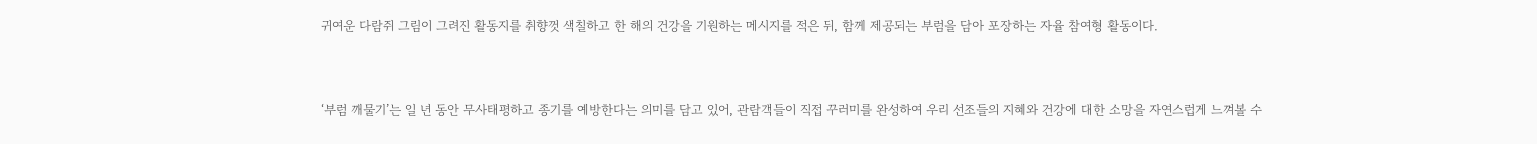귀여운 다람쥐 그림이 그려진 활동지를 취향껏 색칠하고 한 해의 건강을 기원하는 메시지를 적은 뒤, 함께 제공되는 부럼을 담아 포장하는 자율 참여형 활동이다.



‘부럼 깨물기’는 일 년 동안 무사태평하고 종기를 예방한다는 의미를 담고 있어, 관람객들이 직접 꾸러미를 완성하여 우리 선조들의 지혜와 건강에 대한 소망을 자연스럽게 느껴볼 수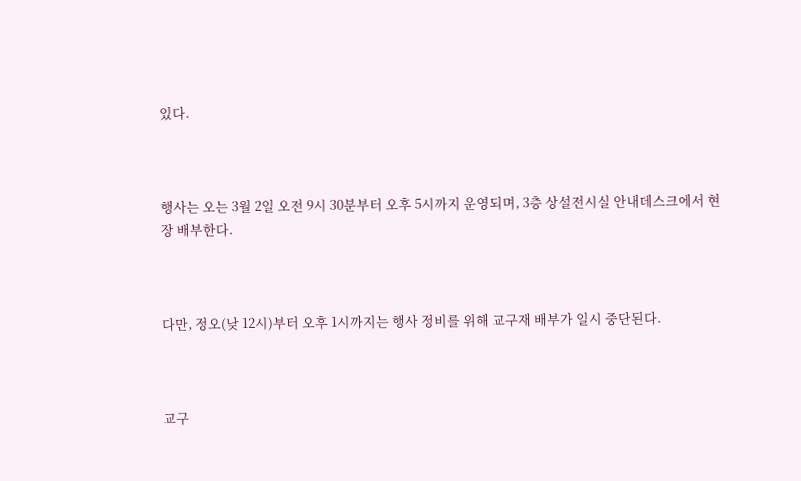있다.



행사는 오는 3월 2일 오전 9시 30분부터 오후 5시까지 운영되며, 3층 상설전시실 안내데스크에서 현장 배부한다.



다만, 정오(낮 12시)부터 오후 1시까지는 행사 정비를 위해 교구재 배부가 일시 중단된다.



교구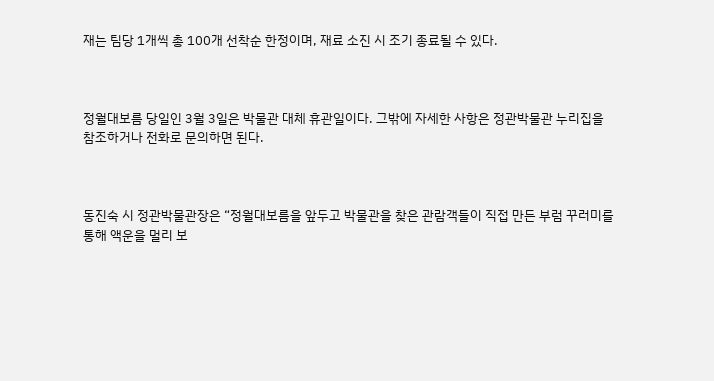재는 팀당 1개씩 총 100개 선착순 한정이며, 재료 소진 시 조기 종료될 수 있다.



정월대보름 당일인 3월 3일은 박물관 대체 휴관일이다. 그밖에 자세한 사항은 정관박물관 누리집을 참조하거나 전화로 문의하면 된다.



동진숙 시 정관박물관장은 “정월대보름을 앞두고 박물관을 찾은 관람객들이 직접 만든 부럼 꾸러미를 통해 액운을 멀리 보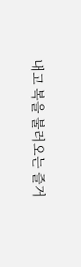내고 복을 불러오는 즐거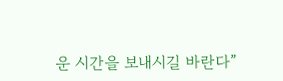운 시간을 보내시길 바란다”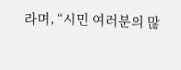라며, “시민 여러분의 많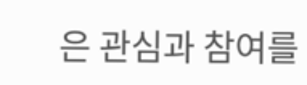은 관심과 참여를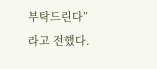부탁드린다”라고 전했다.